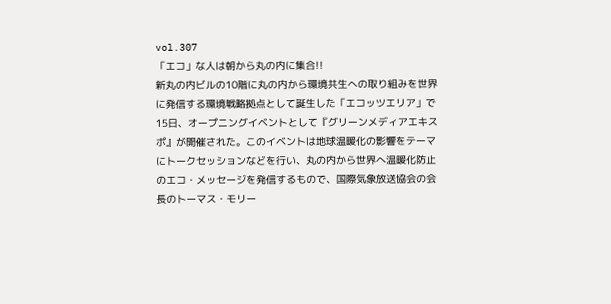vol.307
「エコ」な人は朝から丸の内に集合!!
新丸の内ビルの10階に丸の内から環境共生への取り組みを世界に発信する環境戦略拠点として誕生した「エコッツエリア」で15日、オープニングイベントとして『グリーンメディアエキスポ』が開催された。このイベントは地球温暖化の影響をテーマにトークセッションなどを行い、丸の内から世界へ温暖化防止のエコ・メッセージを発信するもので、国際気象放送協会の会長のトーマス・モリー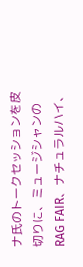ナ氏のトークセッションを皮切りに、ミュージシャンのRAG FAIR、ナチュラルハイ、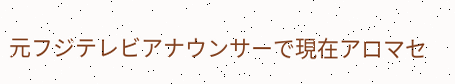元フジテレビアナウンサーで現在アロマセ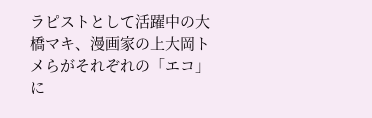ラピストとして活躍中の大橋マキ、漫画家の上大岡トメらがそれぞれの「エコ」に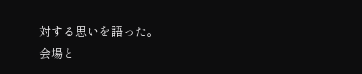対する思いを語った。
会場と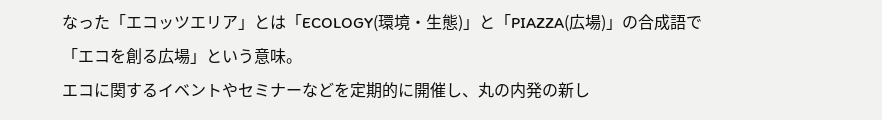なった「エコッツエリア」とは「ECOLOGY(環境・生態)」と「PIAZZA(広場)」の合成語で「エコを創る広場」という意味。
エコに関するイベントやセミナーなどを定期的に開催し、丸の内発の新し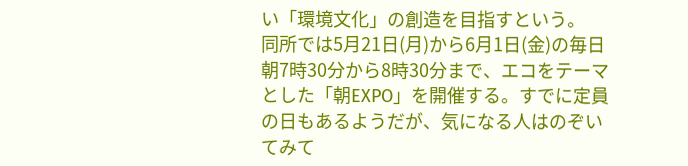い「環境文化」の創造を目指すという。
同所では5月21日(月)から6月1日(金)の毎日朝7時30分から8時30分まで、エコをテーマとした「朝EXPO」を開催する。すでに定員の日もあるようだが、気になる人はのぞいてみて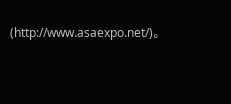(http://www.asaexpo.net/)。